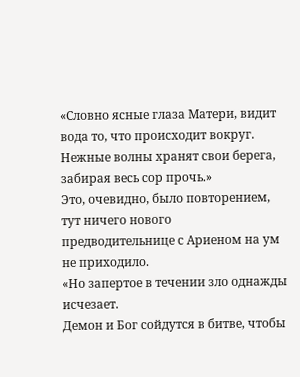«Словно ясные глаза Матери, видит вода то, что происходит вокруг.
Нежные волны хранят свои берега, забирая весь сор прочь.»
Это, очевидно, было повторением, тут ничего нового предводительнице с Ариеном на ум не приходило.
«Но запертое в течении зло однажды исчезает.
Демон и Бог сойдутся в битве, чтобы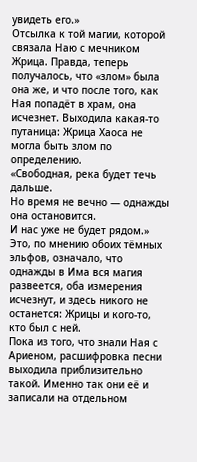увидеть его.»
Отсылка к той магии, которой связала Наю с мечником Жрица. Правда, теперь получалось, что «злом» была она же, и что после того, как Ная попадёт в храм, она исчезнет. Выходила какая-то путаница: Жрица Хаоса не могла быть злом по определению.
«Свободная, река будет течь дальше.
Но время не вечно — однажды она остановится.
И нас уже не будет рядом.»
Это, по мнению обоих тёмных эльфов, означало, что однажды в Има вся магия развеется, оба измерения исчезнут, и здесь никого не останется: Жрицы и кого-то, кто был с ней.
Пока из того, что знали Ная с Ариеном, расшифровка песни выходила приблизительно такой. Именно так они её и записали на отдельном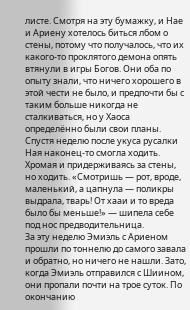листе. Смотря на эту бумажку, и Нае и Ариену хотелось биться лбом о стены, потому что получалось, что их какого-то проклятого демона опять втянули в игры Богов. Они оба по опыту знали, что ничего хорошего в этой чести не было, и предпочти бы с таким больше никогда не сталкиваться, но у Хаоса определённо были свои планы.
Спустя неделю после укуса русалки Ная наконец-то смогла ходить. Хромая и придерживаясь за стены, но ходить. «Смотришь — рот, вроде, маленький, а цапнула — поликры выдрала, тварь! От хааи и то вреда было бы меньше!» — шипела себе под нос предводительница.
За эту неделю Эмиэль с Ариеном прошли по тоннелю до самого завала и обратно, но ничего не нашли. Зато, когда Эмиэль отправился с Шиином, они пропали почти на трое суток. По окончанию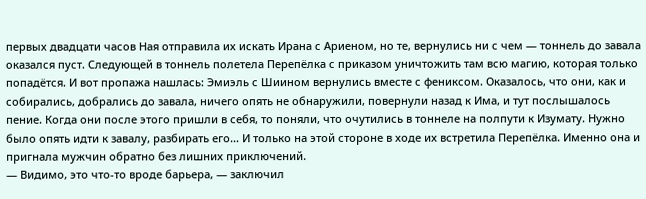первых двадцати часов Ная отправила их искать Ирана с Ариеном, но те, вернулись ни с чем — тоннель до завала оказался пуст. Следующей в тоннель полетела Перепёлка с приказом уничтожить там всю магию, которая только попадётся. И вот пропажа нашлась: Эмиэль с Шиином вернулись вместе с фениксом. Оказалось, что они, как и собирались, добрались до завала, ничего опять не обнаружили, повернули назад к Има, и тут послышалось пение. Когда они после этого пришли в себя, то поняли, что очутились в тоннеле на полпути к Изумату. Нужно было опять идти к завалу, разбирать его… И только на этой стороне в ходе их встретила Перепёлка. Именно она и пригнала мужчин обратно без лишних приключений.
— Видимо, это что-то вроде барьера, — заключил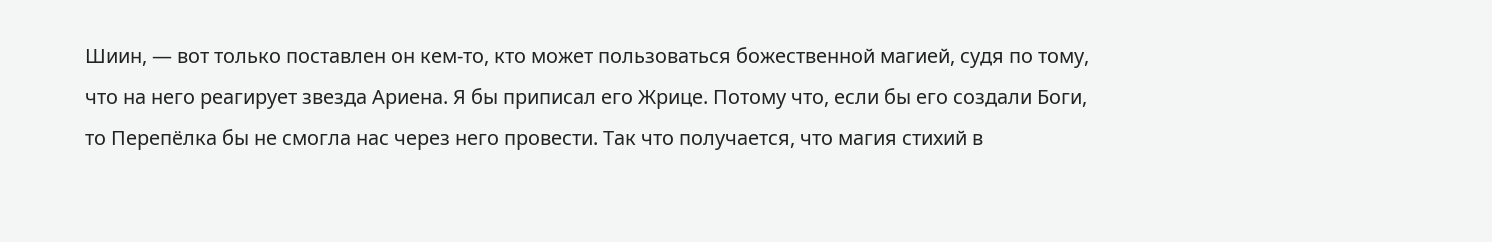Шиин, — вот только поставлен он кем-то, кто может пользоваться божественной магией, судя по тому, что на него реагирует звезда Ариена. Я бы приписал его Жрице. Потому что, если бы его создали Боги, то Перепёлка бы не смогла нас через него провести. Так что получается, что магия стихий в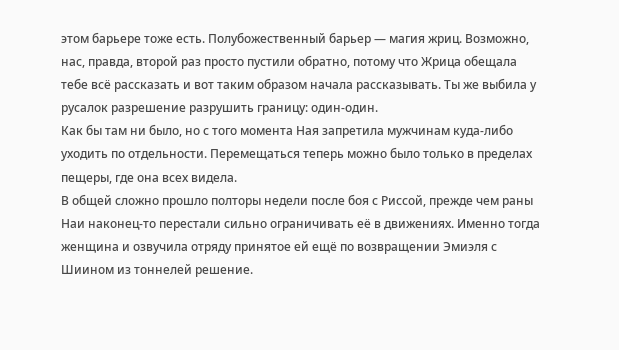этом барьере тоже есть. Полубожественный барьер — магия жриц. Возможно, нас, правда, второй раз просто пустили обратно, потому что Жрица обещала тебе всё рассказать и вот таким образом начала рассказывать. Ты же выбила у русалок разрешение разрушить границу: один-один.
Как бы там ни было, но с того момента Ная запретила мужчинам куда-либо уходить по отдельности. Перемещаться теперь можно было только в пределах пещеры, где она всех видела.
В общей сложно прошло полторы недели после боя с Риссой, прежде чем раны Наи наконец-то перестали сильно ограничивать её в движениях. Именно тогда женщина и озвучила отряду принятое ей ещё по возвращении Эмиэля с Шиином из тоннелей решение.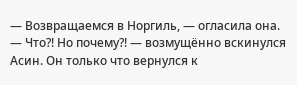— Возвращаемся в Норгиль, — огласила она.
— Что?! Но почему?! — возмущённо вскинулся Асин. Он только что вернулся к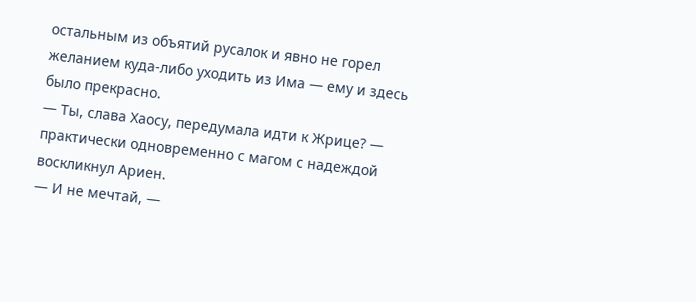остальным из объятий русалок и явно не горел желанием куда-либо уходить из Има — ему и здесь было прекрасно.
— Ты, слава Хаосу, передумала идти к Жрице? — практически одновременно с магом с надеждой воскликнул Ариен.
— И не мечтай, —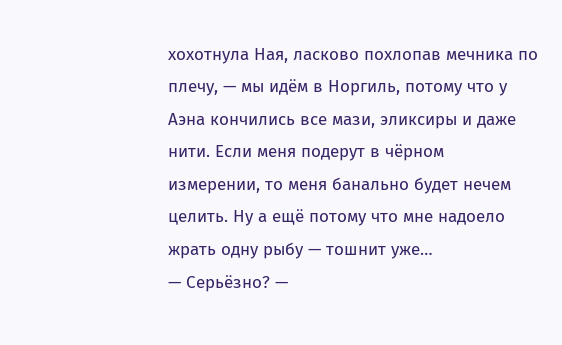хохотнула Ная, ласково похлопав мечника по плечу, — мы идём в Норгиль, потому что у Аэна кончились все мази, эликсиры и даже нити. Если меня подерут в чёрном измерении, то меня банально будет нечем целить. Ну а ещё потому что мне надоело жрать одну рыбу — тошнит уже…
— Серьёзно? —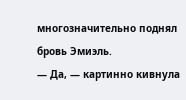многозначительно поднял бровь Эмиэль.
— Да, — картинно кивнула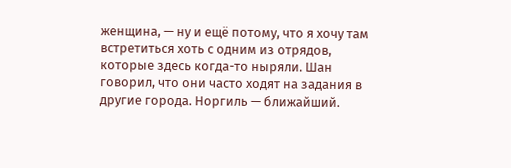женщина, — ну и ещё потому, что я хочу там встретиться хоть с одним из отрядов, которые здесь когда-то ныряли. Шан говорил, что они часто ходят на задания в другие города. Норгиль — ближайший.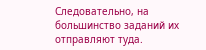Следовательно, на большинство заданий их отправляют туда.